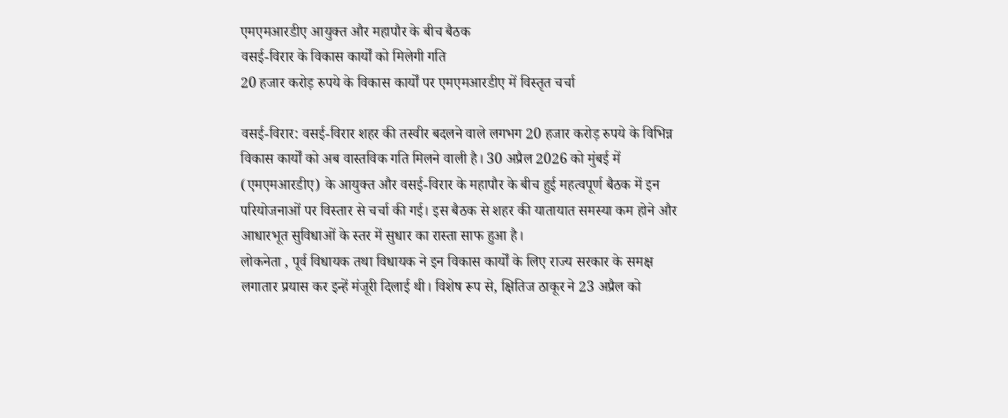एमएमआरडीए आयुक्त और महापौर के बीच बैठक
वसई-विरार के विकास कार्यों को मिलेगी गति
20 हजार करोड़ रुपये के विकास कार्यों पर एमएमआरडीए में विस्तृत चर्चा

वसई-विरार: वसई-विरार शहर की तस्वीर बदलने वाले लगभग 20 हजार करोड़ रुपये के विभिन्न विकास कार्यों को अब वास्तविक गति मिलने वाली है। 30 अप्रैल 2026 को मुंबई में (एमएमआरडीए) के आयुक्त और वसई-विरार के महापौर के बीच हुई महत्वपूर्ण बैठक में इन परियोजनाओं पर विस्तार से चर्चा की गई। इस बैठक से शहर की यातायात समस्या कम होने और आधारभूत सुविधाओं के स्तर में सुधार का रास्ता साफ हुआ है।
लोकनेता , पूर्व विधायक तथा विधायक ने इन विकास कार्यों के लिए राज्य सरकार के समक्ष लगातार प्रयास कर इन्हें मंजूरी दिलाई थी। विशेष रूप से, क्षितिज ठाकूर ने 23 अप्रैल को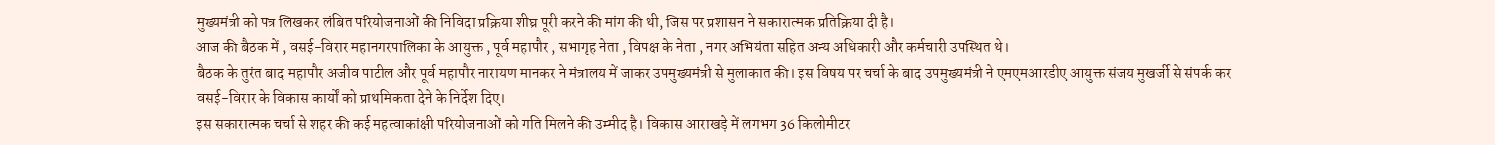मुख्यमंत्री को पत्र लिखकर लंबित परियोजनाओं की निविदा प्रक्रिया शीघ्र पूरी करने की मांग की थी, जिस पर प्रशासन ने सकारात्मक प्रतिक्रिया दी है।
आज की बैठक में , वसई-विरार महानगरपालिका के आयुक्त , पूर्व महापौर , सभागृह नेता , विपक्ष के नेता , नगर अभियंता सहित अन्य अधिकारी और कर्मचारी उपस्थित थे।
बैठक के तुरंत बाद महापौर अजीव पाटील और पूर्व महापौर नारायण मानकर ने मंत्रालय में जाकर उपमुख्यमंत्री से मुलाकात की। इस विषय पर चर्चा के बाद उपमुख्यमंत्री ने एमएमआरडीए आयुक्त संजय मुखर्जी से संपर्क कर वसई-विरार के विकास कार्यों को प्राथमिकता देने के निर्देश दिए।
इस सकारात्मक चर्चा से शहर की कई महत्वाकांक्षी परियोजनाओं को गति मिलने की उम्मीद है। विकास आराखड़े में लगभग 36 किलोमीटर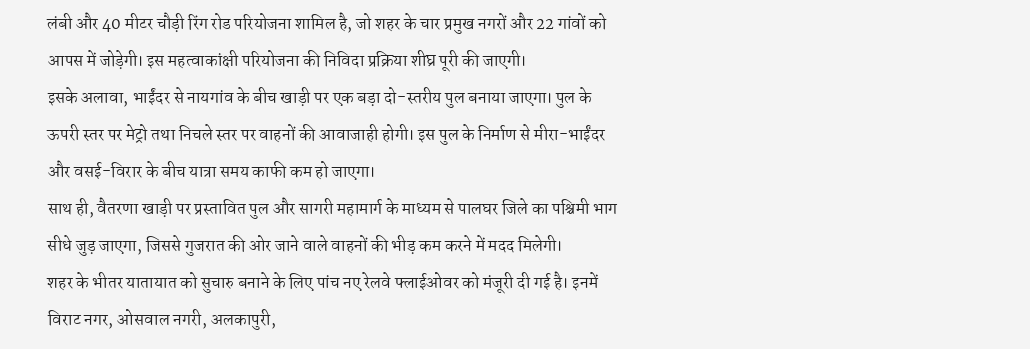लंबी और 40 मीटर चौड़ी रिंग रोड परियोजना शामिल है, जो शहर के चार प्रमुख नगरों और 22 गांवों को आपस में जोड़ेगी। इस महत्वाकांक्षी परियोजना की निविदा प्रक्रिया शीघ्र पूरी की जाएगी।
इसके अलावा, भाईंदर से नायगांव के बीच खाड़ी पर एक बड़ा दो-स्तरीय पुल बनाया जाएगा। पुल के ऊपरी स्तर पर मेट्रो तथा निचले स्तर पर वाहनों की आवाजाही होगी। इस पुल के निर्माण से मीरा-भाईंदर और वसई-विरार के बीच यात्रा समय काफी कम हो जाएगा।
साथ ही, वैतरणा खाड़ी पर प्रस्तावित पुल और सागरी महामार्ग के माध्यम से पालघर जिले का पश्चिमी भाग सीधे जुड़ जाएगा, जिससे गुजरात की ओर जाने वाले वाहनों की भीड़ कम करने में मदद मिलेगी।
शहर के भीतर यातायात को सुचारु बनाने के लिए पांच नए रेलवे फ्लाईओवर को मंजूरी दी गई है। इनमें विराट नगर, ओसवाल नगरी, अलकापुरी,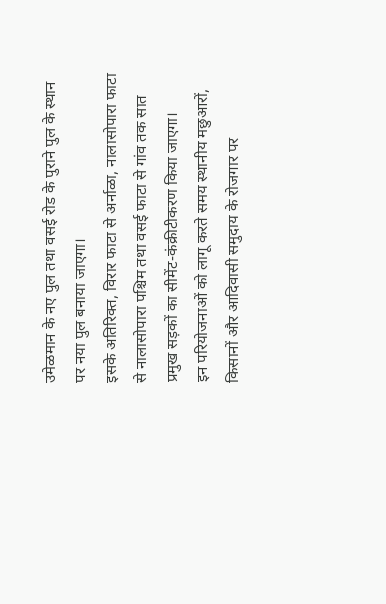उमेळमान के नए पुल तथा वसई रोड के पुराने पुल के स्थान पर नया पुल बनाया जाएगा।
इसके अतिरिक्त, विरार फाटा से अर्नाळा, नालासोपारा फाटा से नालासोपारा पश्चिम तथा वसई फाटा से गांव तक सात प्रमुख सड़कों का सीमेंट-कंक्रीटीकरण किया जाएगा।
इन परियोजनाओं को लागू करते समय स्थानीय मछुआरों, किसानों और आदिवासी समुदाय के रोजगार पर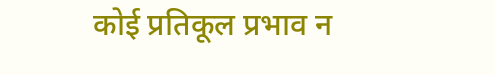कोई प्रतिकूल प्रभाव न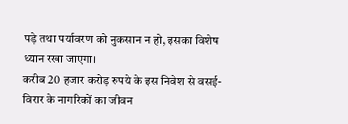पड़े तथा पर्यावरण को नुकसान न हो, इसका विशेष ध्यान रखा जाएगा।
करीब 20 हजार करोड़ रुपये के इस निवेश से वसई-विरार के नागरिकों का जीवन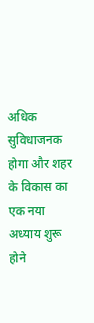अधिक सुविधाजनक होगा और शहर के विकास का एक नया अध्याय शुरू होने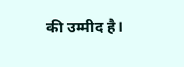की उम्मीद है।